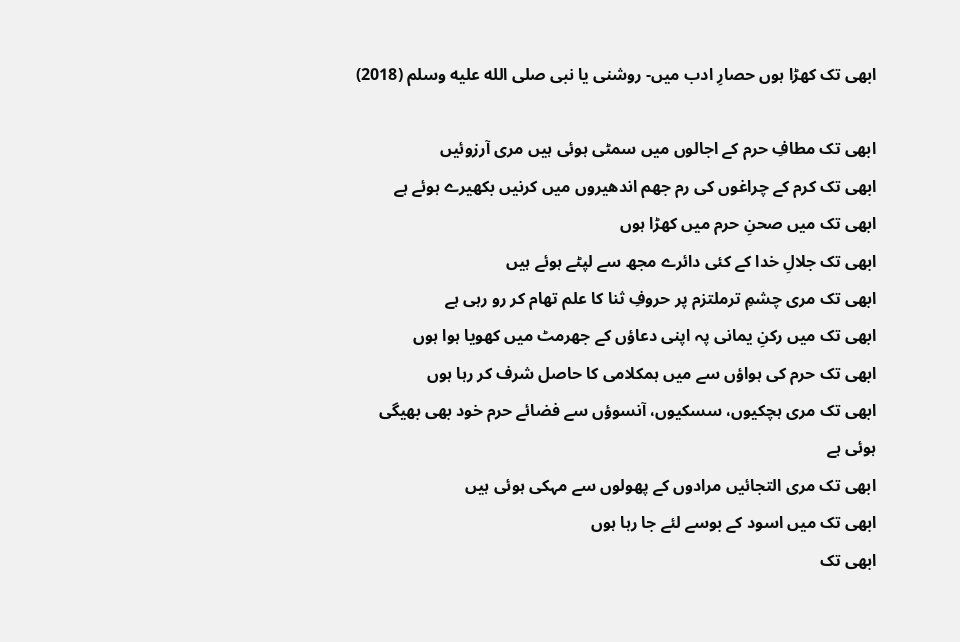ابھی تک کھڑا ہوں حصارِ ادب میں- روشنی یا نبی صلى الله عليه وسلم (2018)

ابھی تک مطافِ حرم کے اجالوں میں سمٹی ہوئی ہیں مری آرزوئیں
ابھی تک کرم کے چراغوں کی رم جھم اندھیروں میں کرنیں بکھیرے ہوئے ہے
ابھی تک میں صحنِ حرم میں کھڑا ہوں
ابھی تک جلالِ خدا کے کئی دائرے مجھ سے لپٹے ہوئے ہیں
ابھی تک مری چشمِ ترملتزم پر حروفِ ثنا کا علم تھام کر رو رہی ہے
ابھی تک میں رکنِ یمانی پہ اپنی دعاؤں کے جھرمٹ میں کھویا ہوا ہوں
ابھی تک حرم کی ہواؤں سے میں ہمکلامی کا حاصل شرف کر رہا ہوں
ابھی تک مری ہچکیوں، سسکیوں، آنسوؤں سے فضائے حرم خود بھی بھیگی ہوئی ہے
ابھی تک مری التجائیں مرادوں کے پھولوں سے مہکی ہوئی ہیں
ابھی تک میں اسود کے بوسے لئے جا رہا ہوں
ابھی تک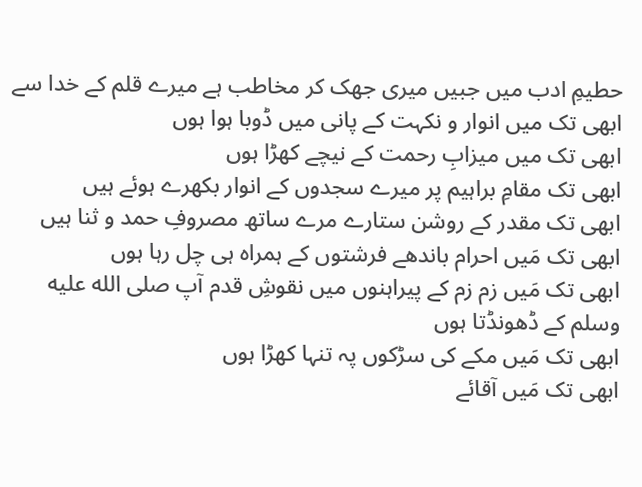حطیمِ ادب میں جبیں میری جھک کر مخاطب ہے میرے قلم کے خدا سے
ابھی تک میں انوار و نکہت کے پانی میں ڈوبا ہوا ہوں
ابھی تک میں میزابِ رحمت کے نیچے کھڑا ہوں
ابھی تک مقامِ براہیم پر میرے سجدوں کے انوار بکھرے ہوئے ہیں
ابھی تک مقدر کے روشن ستارے مرے ساتھ مصروفِ حمد و ثنا ہیں
ابھی تک مَیں احرام باندھے فرشتوں کے ہمراہ ہی چل رہا ہوں
ابھی تک مَیں زم زم کے پیراہنوں میں نقوشِ قدم آپ صلى الله عليه وسلم کے ڈھونڈتا ہوں
ابھی تک مَیں مکے کی سڑکوں پہ تنہا کھڑا ہوں
ابھی تک مَیں آقائے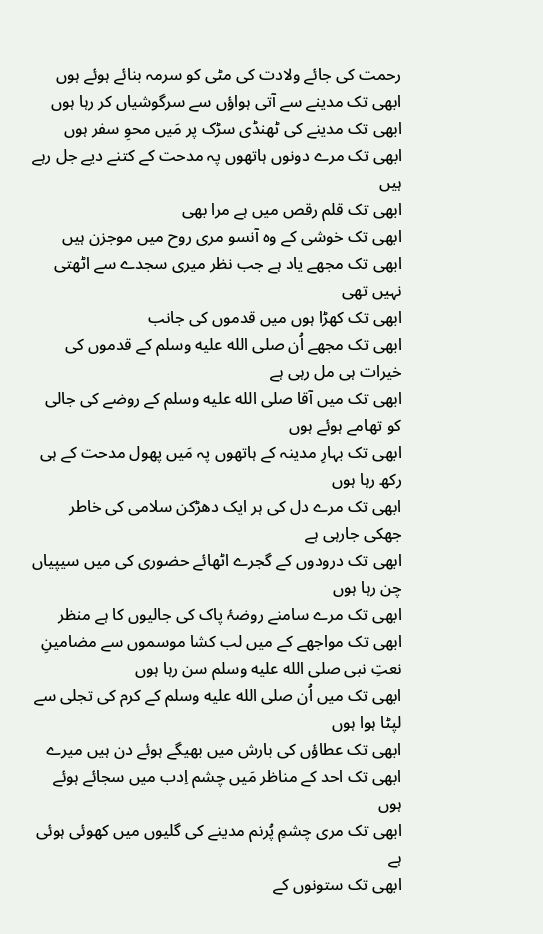رحمت کی جائے ولادت کی مٹی کو سرمہ بنائے ہوئے ہوں
ابھی تک مدینے سے آتی ہواؤں سے سرگوشیاں کر رہا ہوں
ابھی تک مدینے کی ٹھنڈی سڑک پر مَیں محوِ سفر ہوں
ابھی تک مرے دونوں ہاتھوں پہ مدحت کے کتنے دیے جل رہے ہیں
ابھی تک قلم رقص میں ہے مرا بھی
ابھی تک خوشی کے وہ آنسو مری روح میں موجزن ہیں
ابھی تک مجھے یاد ہے جب نظر میری سجدے سے اٹھتی نہیں تھی
ابھی تک کھڑا ہوں میں قدموں کی جانب
ابھی تک مجھے اُن صلى الله عليه وسلم کے قدموں کی خیرات ہی مل رہی ہے
ابھی تک میں آقا صلى الله عليه وسلم کے روضے کی جالی کو تھامے ہوئے ہوں
ابھی تک بہارِ مدینہ کے ہاتھوں پہ مَیں پھول مدحت کے ہی رکھ رہا ہوں
ابھی تک مرے دل کی ہر ایک دھڑکن سلامی کی خاطر جھکی جارہی ہے
ابھی تک درودوں کے گجرے اٹھائے حضوری کی میں سیپیاں چن رہا ہوں
ابھی تک مرے سامنے روضۂ پاک کی جالیوں کا ہے منظر
ابھی تک مواجھے کے میں لب کشا موسموں سے مضامینِ نعتِ نبی صلى الله عليه وسلم سن رہا ہوں
ابھی تک میں اُن صلى الله عليه وسلم کے کرم کی تجلی سے لپٹا ہوا ہوں
ابھی تک عطاؤں کی بارش میں بھیگے ہوئے دن ہیں میرے
ابھی تک احد کے مناظر مَیں چشم اِدب میں سجائے ہوئے ہوں
ابھی تک مری چشمِ پُرنم مدینے کی گلیوں میں کھوئی ہوئی ہے
ابھی تک ستونوں کے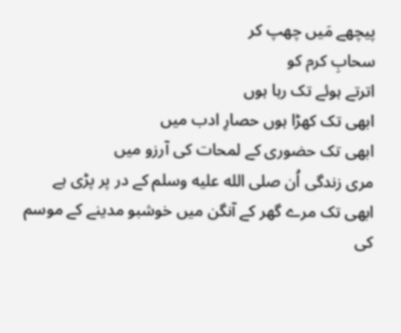پیچھے مَیں چھپ کر
سحابِ کرم کو
اترتے ہوئے تک رہا ہوں
ابھی تک کھڑا ہوں حصارِ ادب میں
ابھی تک حضوری کے لمحات کی آرزو میں
مری زندگی اُن صلى الله عليه وسلم کے در پر پڑی ہے
ابھی تک مرے گھر کے آنگن میں خوشبو مدینے کے موسم کی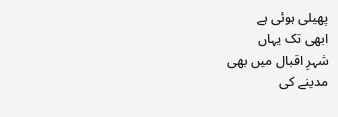پھیلی ہوئی ہے
ابھی تک یہاں
شہرِ اقبال میں بھی
مدینے کی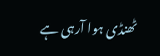ٹھنڈی ہوا آرہی ہے